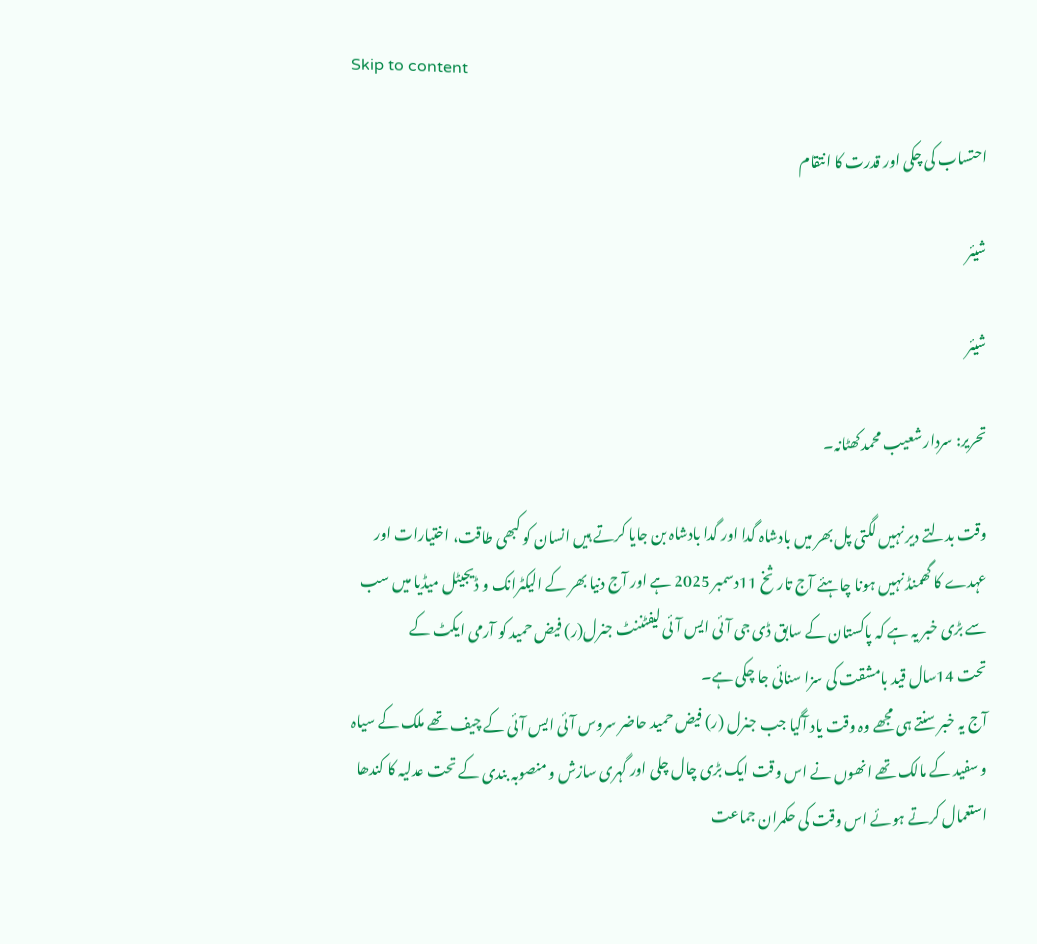Skip to content

احتساب کی چکی اور قدرت کا انتقام

شیئر

شیئر

تحریر: سردار شعیب محمد کھٹانہ۔

وقت بدلتے دیر نہیں لگتی پل بھر میں بادشاہ گدا اور گدا بادشاہ بن جایا کرتے ہیں انسان کو کبھی طاقت، اختیارات اور عہدے کا گھمنڈ نہیں ہونا چاہئے آج تارثخ 11دسمبر 2025 ہے اور آج دنیا بھر کے الیکٹرانک و ڈیجیٹل میڈیا میں سب سے بڑی خبر یہ ہے کہ پاکستان کے سابق ڈی جی آئی ایس آئی لیفٹننٹ جنرل(ر) فیض حمید کو آرمی ایکٹ کے
تحت 14سال قید بامشقت کی سزا سنائی جا چکی ہے۔
آج یہ خبر سنتے ہی مجھے وہ وقت یاد آگیا جب جنرل (ر) فیض حمید حاضر سروس آئی ایس آئی کے چیف تھے ملک کے سیاہ و سفید کے مالک تھے انھوں نے اس وقت ایک بڑی چال چلی اور گہری سازش و منصوبہ بندی کے تحت عدلیہ کا کندھا استعمال کرتے ہوئے اس وقت کی حکمران جماعت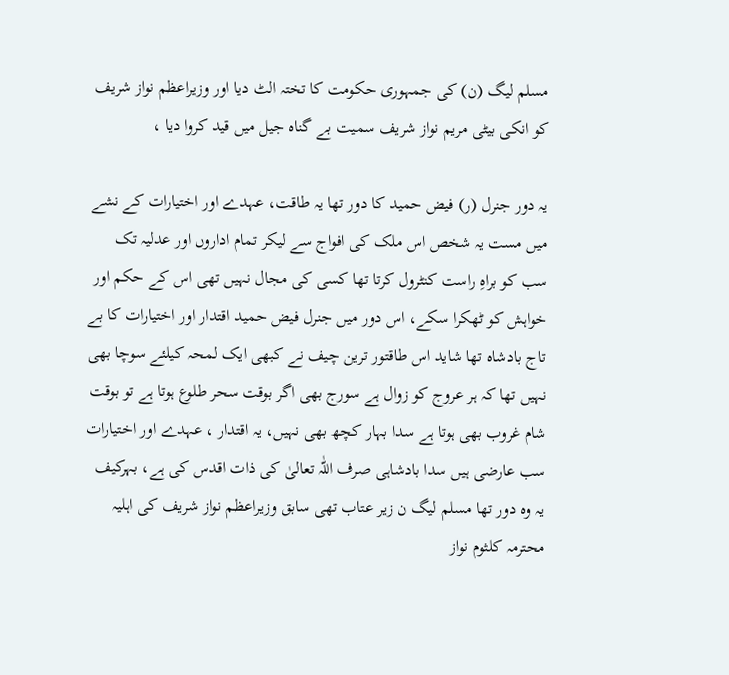مسلم لیگ (ن) کی جمہوری حکومت کا تختہ الٹ دیا اور وزیراعظم نواز شریف کو انکی بیٹی مریم نواز شریف سمیت بے گناہ جیل میں قید کروا دیا ،

یہ دور جنرل (ر) فیض حمید کا دور تھا یہ طاقت، عہدے اور اختیارات کے نشے میں مست یہ شخص اس ملک کی افواج سے لیکر تمام اداروں اور عدلیہ تک سب کو براہِ راست کنٹرول کرتا تھا کسی کی مجال نہیں تھی اس کے حکم اور خواہش کو ٹھکرا سکے، اس دور میں جنرل فیض حمید اقتدار اور اختیارات کا بے تاج بادشاہ تھا شاید اس طاقتور ترین چیف نے کبھی ایک لمحہ کیلئے سوچا بھی نہیں تھا کہ ہر عروج کو زوال ہے سورج بھی اگر بوقت سحر طلوع ہوتا ہے تو بوقت شام غروب بھی ہوتا ہے سدا بہار کچھ بھی نہیں، یہ اقتدار ، عہدے اور اختیارات سب عارضی ہیں سدا بادشاہی صرف اللّٰہ تعالیٰ کی ذات اقدس کی ہے، بہرکیف یہ وہ دور تھا مسلم لیگ ن زیر عتاب تھی سابق وزیراعظم نواز شریف کی اہلیہ محترمہ کلثوم نواز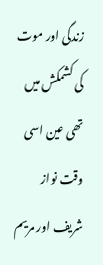زندگی اور موت کی کشمکش میں تھی عین اسی وقت نواز شریف اور مریم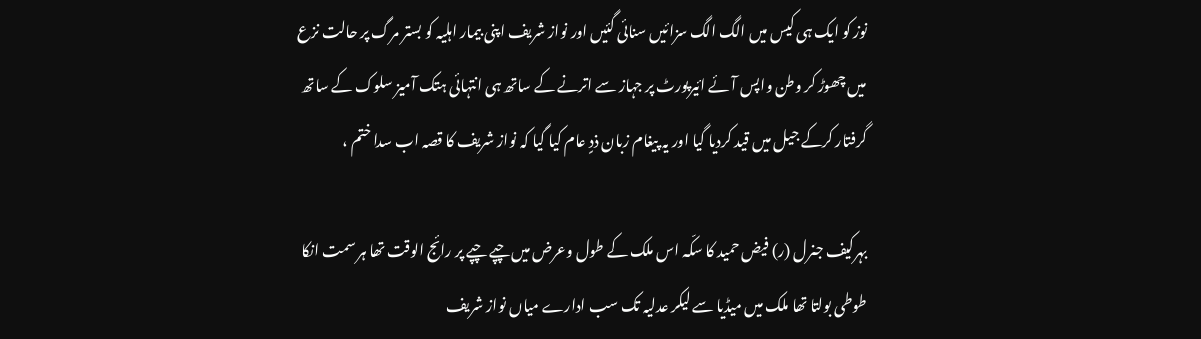نوز کو ایک ہی کیس میں الگ الگ سزائیں سنائی گئیں اور نواز شریف اپنی بیمار اہلیہ کو بستر مرگ پر حالت نزع میں چھوڑ کر وطن واپس آئے ائیرپورٹ پر جہاز سے اترنے کے ساتھ ہی انتہائی ہتک آمیز سلوک کے ساتھ گرفتار کرکے جیل میں قید کردیا گیا اور یہ پیغام زبان ذدٍ عام کیا گیا کہ نواز شریف کا قصہ اب سدا ختم ،

بہرکیف جنرل (ر) فیض حمید کا سکّہ اس ملک کے طول وعرض میں چپے چپے پر رائج الوقت تھا ہر سمت انکا طوطی بولتا تھا ملک میں میڈیا سے لیکر عدلیہ تک سب ادارے میاں نواز شریف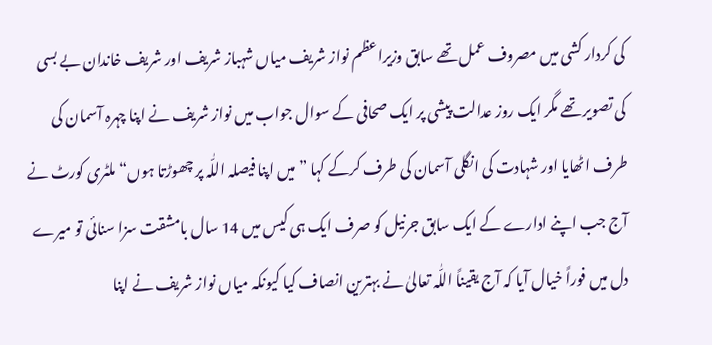کی کردار کشی میں مصروف عمل تھے سابق وزیراعظم نواز شریف میاں شہباز شریف اور شریف خاندان بے بسی کی تصویر تھے مگر ایک روز عدالت پیشی پر ایک صحافی کے سوال جواب میں نواز شریف نے اپنا چہرہ آسمان کی طرف اٹھایا اور شہادت کی انگلی آسمان کی طرف کرکے کہا ” میں اپنا فیصلہ اللّٰہ پر چھوڑتا ہوں“ ملٹری کورٹ نے آج جب اپنے ادارے کے ایک سابق جرنیل کو صرف ایک ہی کیس میں 14 سال بامشقت سزا سنائی تو میرے دل میں فوراً خیال آیا کہ آج یقیناً اللّٰہ تعالیٰ نے بہترین انصاف کیا کیونکہ میاں نواز شریف نے اپنا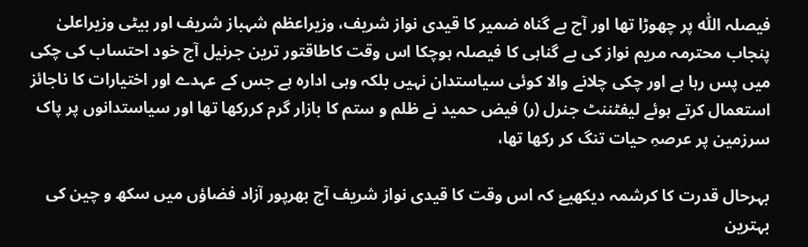فیصلہ اللّٰہ پر چھوڑا تھا اور آج بے گناہ ضمیر کا قیدی نواز شریف، وزیراعظم شہباز شریف اور بیٹی وزیراعلیٰ پنجاب محترمہ مریم نواز کی بے گناہی کا فیصلہ ہوچکا اس وقت کاطاقتور ترین جرنیل آج خود احتساب کی چکی میں پس رہا ہے اور چکی چلانے والا کوئی سیاستدان نہیں بلکہ وہی ادارہ ہے جس کے عہدے اور اختیارات کا ناجائز استعمال کرتے ہوئے لیفٹننٹ جنرل (ر) فیض حمید نے ظلم و ستم کا بازار گرم کررکھا تھا اور سیاستدانوں پر پاک سرزمین پر عرصہِ حیات تنگ کر رکھا تھا،

بہرحال قدرت کا کرشمہ دیکھیۓ کہ اس وقت کا قیدی نواز شریف آج بھرپور آزاد فضاؤں میں سکھ و چین کی بہترین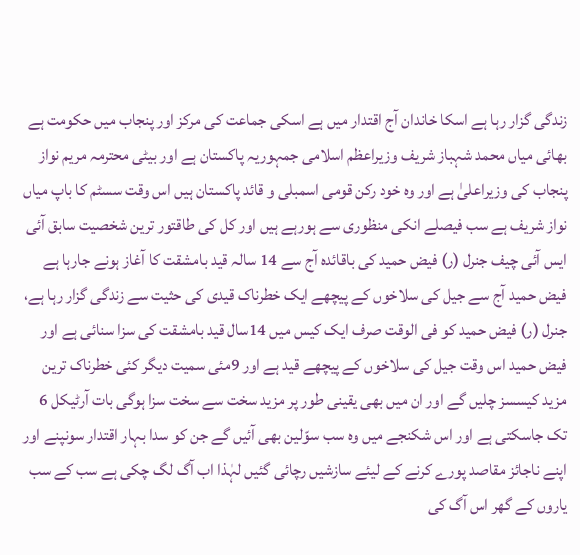زندگی گزار رہا ہے اسکا خاندان آج اقتدار میں ہے اسکی جماعت کی مرکز اور پنجاب میں حکومت ہے بھائی میاں محمد شہباز شریف وزیراعظم اسلامی جمہوریہ پاکستان ہے اور بیٹی محترمہ مریم نواز پنجاب کی وزیراعلیٰ ہے اور وہ خود رکن قومی اسمبلی و قائد پاکستان ہیں اس وقت سسٹم کا باپ میاں نواز شریف ہے سب فیصلے انکی منظوری سے ہورہے ہیں اور کل کی طاقتور ترین شخصیت سابق آئی ایس آئی چیف جنرل (ر) فیض حمید کی باقائدہ آج سے 14 سالہ قید بامشقت کا آغاز ہونے جارہا ہے فیض حمید آج سے جیل کی سلاخوں کے پیچھے ایک خطرناک قیدی کی حثیت سے زندگی گزار رہا ہے، جنرل (ر) فیض حمید کو فی الوقت صرف ایک کیس میں 14سال قید بامشقت کی سزا سنائی ہے اور فیض حمید اس وقت جیل کی سلاخوں کے پیچھے قید ہے اور 9مئی سمیت دیگر کئی خطرناک ترین مزید کیسسز چلیں گے اور ان میں بھی یقینی طور پر مزید سخت سے سخت سزا ہوگی بات آرٹیکل 6 تک جاسکتی ہے اور اس شکنجے میں وہ سب سوّلین بھی آئیں گے جن کو سدا بہار اقتدار سونپنے اور اپنے ناجائز مقاصد پورے کرنے کے لیئے سازشیں رچائی گئیں لہٰذا اب آگ لگ چکی ہے سب کے سب یاروں کے گھر اس آگ کی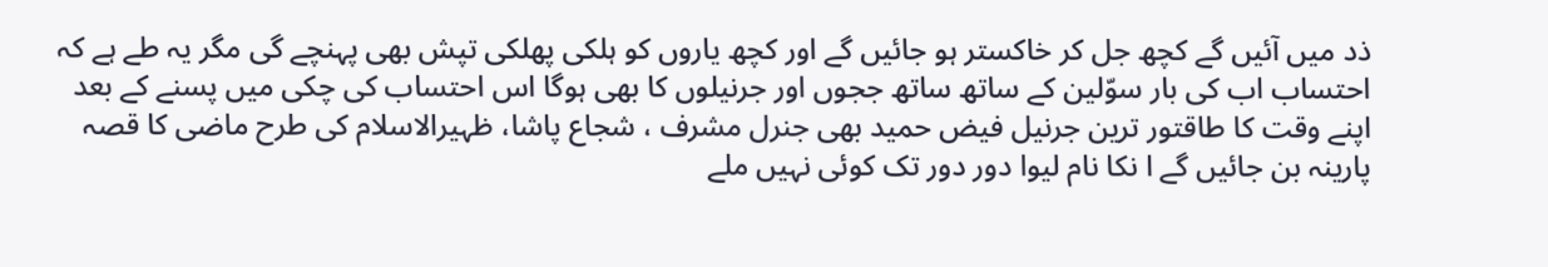ذد میں آئیں گے کچھ جل کر خاکستر ہو جائیں گے اور کچھ یاروں کو ہلکی پھلکی تپش بھی پہنچے گی مگر یہ طے ہے کہ احتساب اب کی بار سوّلین کے ساتھ ساتھ ججوں اور جرنیلوں کا بھی ہوگا اس احتساب کی چکی میں پسنے کے بعد اپنے وقت کا طاقتور ترین جرنیل فیض حمید بھی جنرل مشرف ، شجاع پاشا، ظہیرالاسلام کی طرح ماضی کا قصہ پارینہ بن جائیں گے ا نکا نام لیوا دور دور تک کوئی نہیں ملے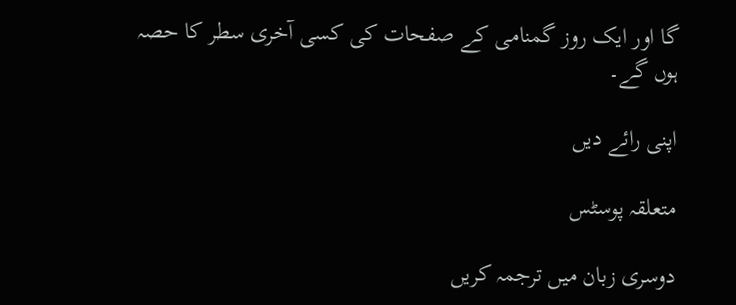گا اور ایک روز گمنامی کے صفحات کی کسی آخری سطر کا حصہ ہوں گے۔

اپنی رائے دیں

متعلقہ پوسٹس

دوسری زبان میں ترجمہ کریں